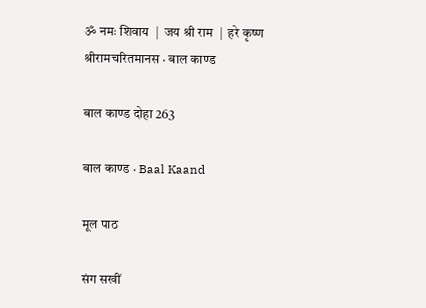ॐ नमः शिवाय  |  जय श्री राम  |  हरे कृष्ण
श्रीरामचरितमानस · बाल काण्ड

बाल काण्ड दोहा 263

बाल काण्ड · Baal Kaand

मूल पाठ

संग सखीं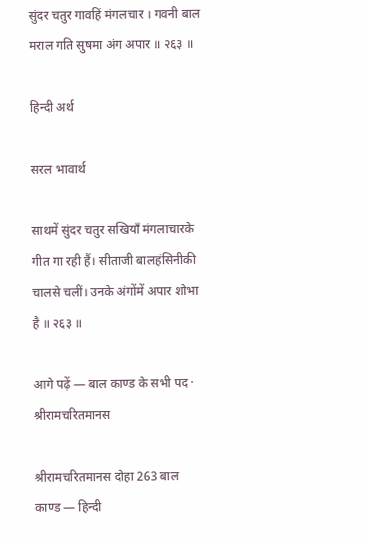सुंदर चतुर गावहिं मंगलचार । गवनी बाल मराल गति सुषमा अंग अपार ॥ २६३ ॥

हिन्दी अर्थ

सरल भावार्थ

साथमें सुंदर चतुर सखियाँ मंगलाचारके गीत गा रही हैं। सीताजी बालहंसिनीकी चालसे चलीं। उनके अंगोंमें अपार शोभा है ॥ २६३ ॥

आगे पढ़ें — बाल काण्ड के सभी पद · श्रीरामचरितमानस

श्रीरामचरितमानस दोहा 263 बाल काण्ड — हिन्दी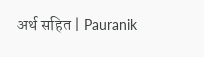अर्थ सहित | Pauranik